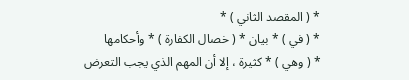* ( المقصد الثاني ) *
* ( في ) * بيان * ( خصال الكفارة ) * وأحكامها
* ( وهي ) * كثيرة ، إلا أن المهم الذي يجب التعرض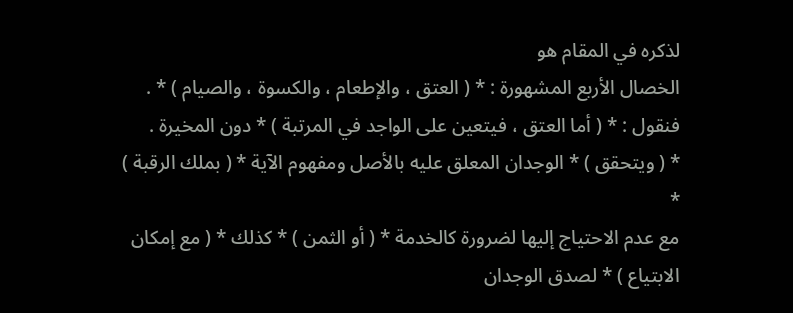لذكره في المقام هو
الخصال الأربع المشهورة : * ( العتق ، والإطعام ، والكسوة ، والصيام ) * .
فنقول : * ( أما العتق ، فيتعين على الواجد في المرتبة ) * دون المخيرة .
* ( ويتحقق ) * الوجدان المعلق عليه بالأصل ومفهوم الآية * ( بملك الرقبة ) *
مع عدم الاحتياج إليها لضرورة كالخدمة * ( أو الثمن ) * كذلك * ( مع إمكان
الابتياع ) * لصدق الوجدان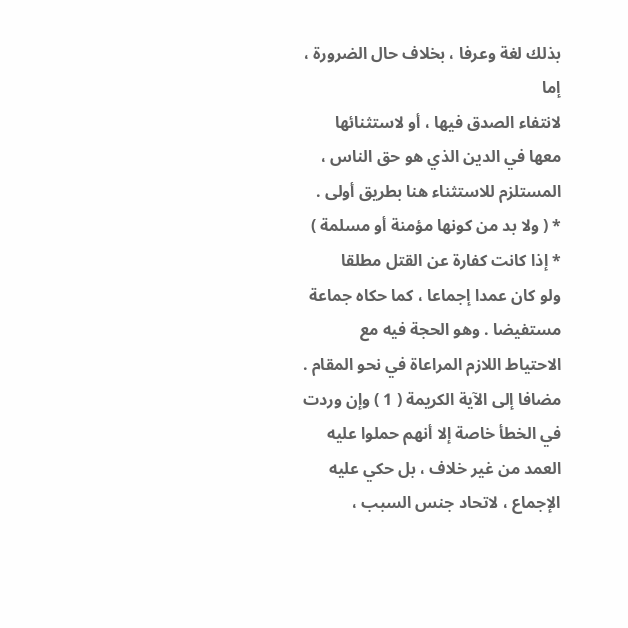بذلك لغة وعرفا ، بخلاف حال الضرورة ، إما
لانتفاء الصدق فيها ، أو لاستثنائها معها في الدين الذي هو حق الناس ،
المستلزم للاستثناء هنا بطريق أولى .
* ( ولا بد من كونها مؤمنة أو مسلمة ) * إذا كانت كفارة عن القتل مطلقا
ولو كان عمدا إجماعا ، كما حكاه جماعة مستفيضا . وهو الحجة فيه مع
الاحتياط اللازم المراعاة في نحو المقام . مضافا إلى الآية الكريمة ( 1 ) وإن وردت
في الخطأ خاصة إلا أنهم حملوا عليه العمد من غير خلاف ، بل حكي عليه
الإجماع ، لاتحاد جنس السبب ،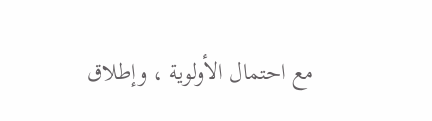مع احتمال الأولوية ، وإطلاق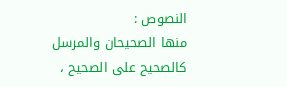النصوص :
منها الصحيحان والمرسل كالصحيح على الصحيح ،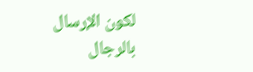لكون الإرسال
بالرجال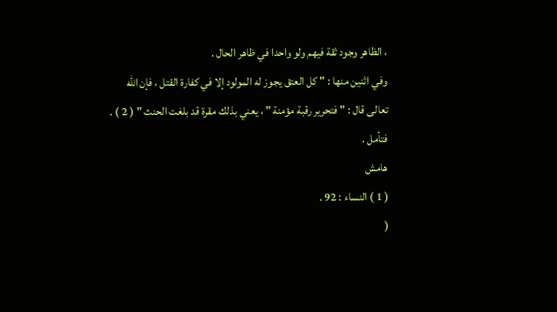، الظاهر وجود ثقة فيهم ولو واحدا في ظاهر الحال .
وفي اثنين منها : " كل العتق يجوز له المولود إلا في كفارة القتل ، فإن الله
تعالى قال : " فتحرير رقبة مؤمنة " ، يعني بذلك مقرة قد بلغت الحنث " ( 2 ) .
فتأمل .
هامش
( 1 ) النساء : 92 .
(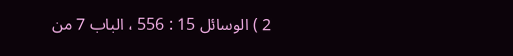2 ) الوسائل 15 : 556 ، الباب 7 من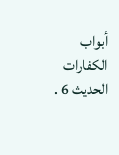أبواب الكفارات الحديث 6 .